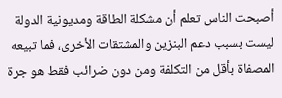أصبحت الناس تعلم أن مشكلة الطاقة ومديونية الدولة ليست بسبب دعم البنزين والمشتقات الأخرى، فما تبيعه المصفاة بأقل من التكلفة ومن دون ضرائب فقط هو جرة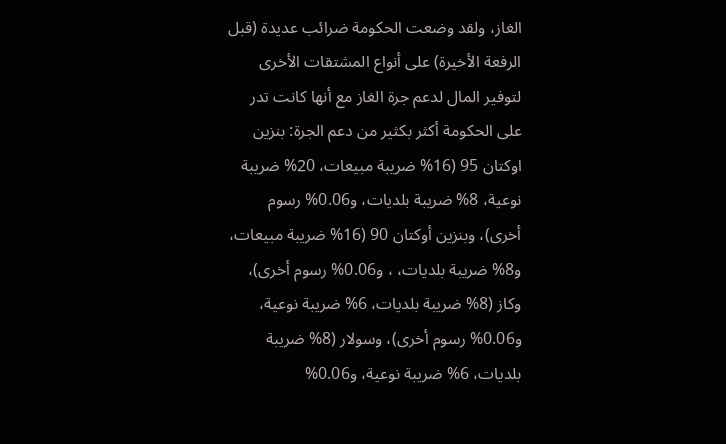الغاز، ولقد وضعت الحكومة ضرائب عديدة (قبل الرفعة الأخيرة) على أنواع المشتقات الأخرى لتوفير المال لدعم جرة الغاز مع أنها كانت تدر على الحكومة أكثر بكثير من دعم الجرة: بنزين اوكتان 95 (16% ضريبة مبيعات، 20% ضريبة نوعية، 8% ضريبة بلديات، و0.06% رسوم أخرى)، وبنزين أوكتان 90 (16% ضريبة مبيعات، و8% ضريبة بلديات، ، و0.06% رسوم أخرى)، وكاز (8% ضريبة بلديات، 6% ضريبة نوعية، و0.06% رسوم أخرى)، وسولار (8% ضريبة بلديات، 6% ضريبة نوعية، و0.06%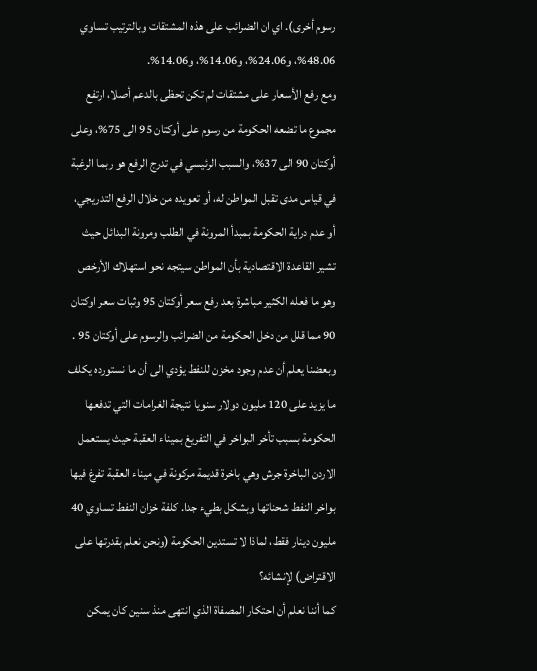رسوم أخرى). اي ان الضرائب على هذه المشتقات وبالترتيب تساوي 48.06%، و24.06%، و14.06%، و14.06%.
ومع رفع الأسعار على مشتقات لم تكن تحظى بالدعم أصلا، ارتفع مجموع ما تضعه الحكومة من رسوم على أوكتان 95 الى 75%، وعلى أوكتان 90 الى 37%، والسبب الرئيسي في تدرج الرفع هو ربما الرغبة في قياس مدى تقبل المواطن له، أو تعويده من خلال الرفع التدريجي، أو عدم دراية الحكومة بمبدأ المرونة في الطلب ومرونة البدائل حيث تشير القاعدة الاقتصادية بأن المواطن سيتجه نحو استهلاك الأرخص وهو ما فعله الكثير مباشرة بعد رفع سعر أوكتان 95 وثبات سعر اوكتان 90 مما قلل من دخل الحكومة من الضرائب والرسوم على أوكتان 95 .
وبعضنا يعلم أن عدم وجود مخزن للنفط يؤدي الى أن ما نستورده يكلف ما يزيد على 120 مليون دولار سنويا نتيجة الغرامات التي تدفعها الحكومة بسبب تأخر البواخر في التفريغ بميناء العقبة حيث يستعمل الاردن الباخرة جرش وهي باخرة قديمة مركونة في ميناء العقبة تفرغ فيها بواخر النفط شحناتها وبشكل بطيء جدا. كلفة خزان النفط تساوي 40 مليون دينار فقط، لماذا لا تستدين الحكومة (ونحن نعلم بقدرتها على الاقتراض) لإنشائه؟
كما أننا نعلم أن احتكار المصفاة الذي انتهى منذ سنين كان يمكن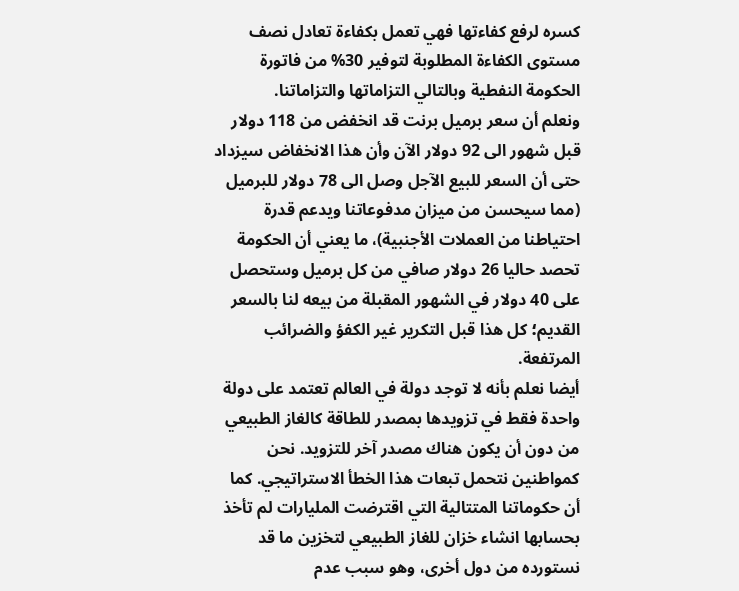كسره لرفع كفاءتها فهي تعمل بكفاءة تعادل نصف مستوى الكفاءة المطلوبة لتوفير 30% من فاتورة الحكومة النفطية وبالتالي التزاماتها والتزاماتنا.
ونعلم أن سعر برميل برنت قد انخفض من 118 دولار قبل شهور الى 92 دولار الآن وأن هذا الانخفاض سيزداد حتى أن السعر للبيع الآجل وصل الى 78 دولار للبرميل (مما سيحسن من ميزان مدفوعاتنا ويدعم قدرة احتياطنا من العملات الأجنبية)، ما يعني أن الحكومة تحصد حاليا 26 دولار صافي من كل برميل وستحصل على 40 دولار في الشهور المقبلة من بيعه لنا بالسعر القديم؛ كل هذا قبل التكرير غير الكفؤ والضرائب المرتفعة.
أيضا نعلم بأنه لا توجد دولة في العالم تعتمد على دولة واحدة فقط في تزويدها بمصدر للطاقة كالغاز الطبيعي من دون أن يكون هناك مصدر آخر للتزويد. نحن كمواطنين نتحمل تبعات هذا الخطأ الاستراتيجي. كما أن حكوماتنا المتتالية التي اقترضت المليارات لم تأخذ بحسابها انشاء خزان للغاز الطبيعي لتخزين ما قد نستورده من دول أخرى، وهو سبب عدم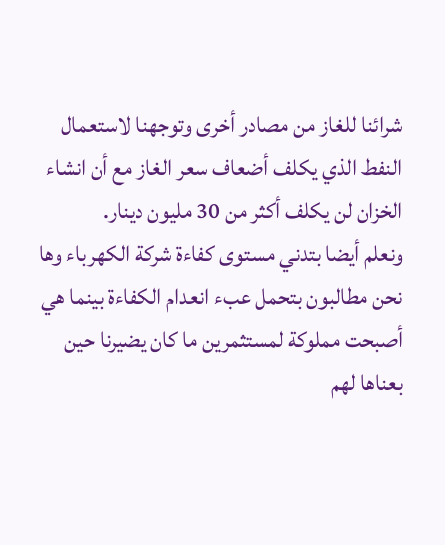شرائنا للغاز من مصادر أخرى وتوجهنا لاستعمال النفط الذي يكلف أضعاف سعر الغاز مع أن انشاء الخزان لن يكلف أكثر من 30 مليون دينار.
ونعلم أيضا بتدني مستوى كفاءة شركة الكهرباء وها نحن مطالبون بتحمل عبء انعدام الكفاءة بينما هي أصبحت مملوكة لمستثمرين ما كان يضيرنا حين بعناها لهم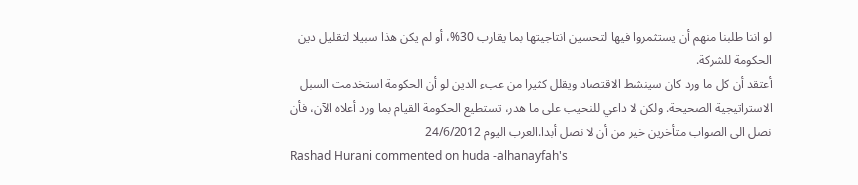لو اننا طلبنا منهم أن يستثمروا فيها لتحسين انتاجيتها بما يقارب 30%، أو لم يكن هذا سبيلا لتقليل دين الحكومة للشركة.
أعتقد أن كل ما ورد كان سينشط الاقتصاد ويقلل كثيرا من عبء الدين لو أن الحكومة استخدمت السبل الاستراتيجية الصحيحة. ولكن لا داعي للنحيب على ما هدر، تستطيع الحكومة القيام بما ورد أعلاه الآن، فأن نصل الى الصواب متأخرين خير من أن لا نصل أبدا.العرب اليوم 24/6/2012
Rashad Hurani commented on huda -alhanayfah's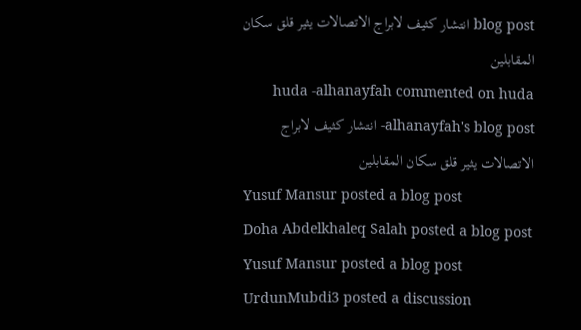blog post انتشار كثيف لابراج الاتصالات يثير قلق سكان المقابلين
huda -alhanayfah commented on huda -alhanayfah's blog post انتشار كثيف لابراج الاتصالات يثير قلق سكان المقابلين
Yusuf Mansur posted a blog post
Doha Abdelkhaleq Salah posted a blog post
Yusuf Mansur posted a blog post
UrdunMubdi3 posted a discussion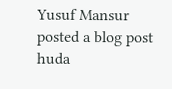Yusuf Mansur posted a blog post
huda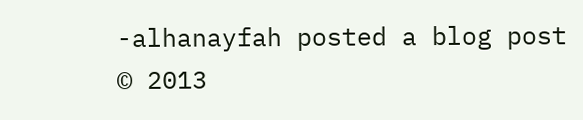-alhanayfah posted a blog post
© 2013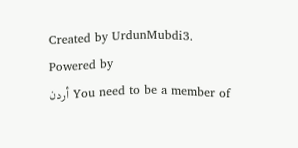Created by UrdunMubdi3.
Powered by
You need to be a member of أردن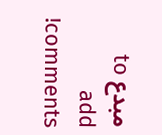مبدع to add comments!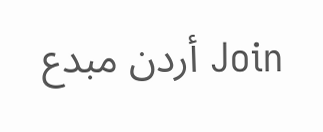Join أردن مبدع